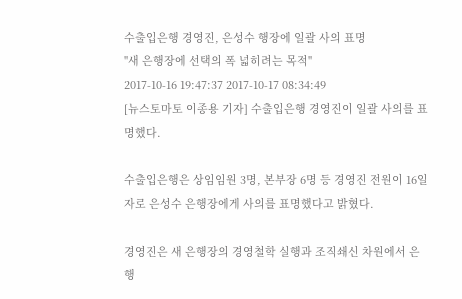수출입은행 경영진, 은성수 행장에 일괄 사의 표명
"새 은행장에 선택의 폭 넓히려는 목적"
2017-10-16 19:47:37 2017-10-17 08:34:49
[뉴스토마토 이종용 기자] 수출입은행 경영진이 일괄 사의를 표명했다.

수출입은행은 상임임원 3명, 본부장 6명 등 경영진 전원이 16일자로 은성수 은행장에게 사의를 표명했다고 밝혔다.

경영진은 새 은행장의 경영철학 실행과 조직쇄신 차원에서 은행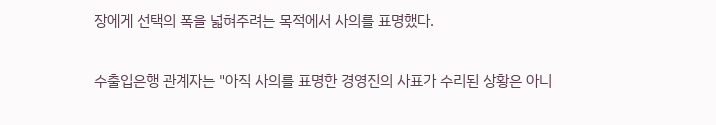장에게 선택의 폭을 넓혀주려는 목적에서 사의를 표명했다.

수출입은행 관계자는 "아직 사의를 표명한 경영진의 사표가 수리된 상황은 아니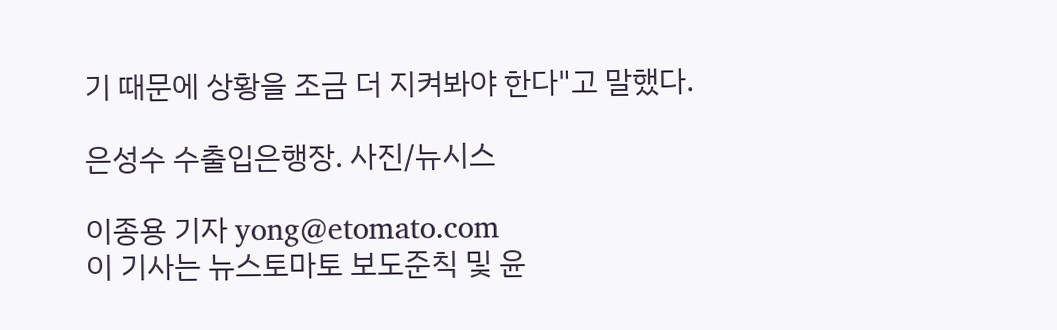기 때문에 상황을 조금 더 지켜봐야 한다"고 말했다.

은성수 수출입은행장. 사진/뉴시스

이종용 기자 yong@etomato.com
이 기사는 뉴스토마토 보도준칙 및 윤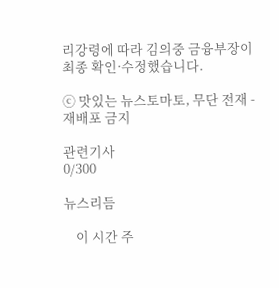리강령에 따라 김의중 금융부장이 최종 확인·수정했습니다.

ⓒ 맛있는 뉴스토마토, 무단 전재 - 재배포 금지

관련기사
0/300

뉴스리듬

    이 시간 주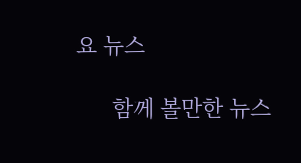요 뉴스

      함께 볼만한 뉴스